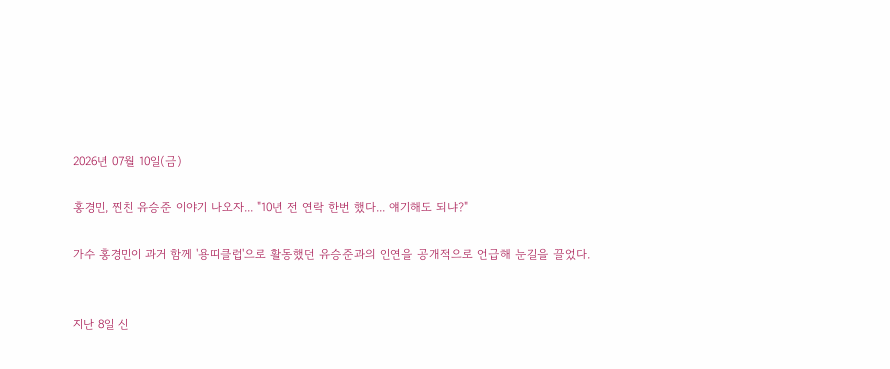2026년 07월 10일(금)

홍경민, 찐친 유승준 이야기 나오자... "10년 전 연락 한번 했다... 얘기해도 되냐?"

가수 홍경민이 과거 함께 '용띠클럽'으로 활동했던 유승준과의 인연을 공개적으로 언급해 눈길을 끌었다.


지난 8일 신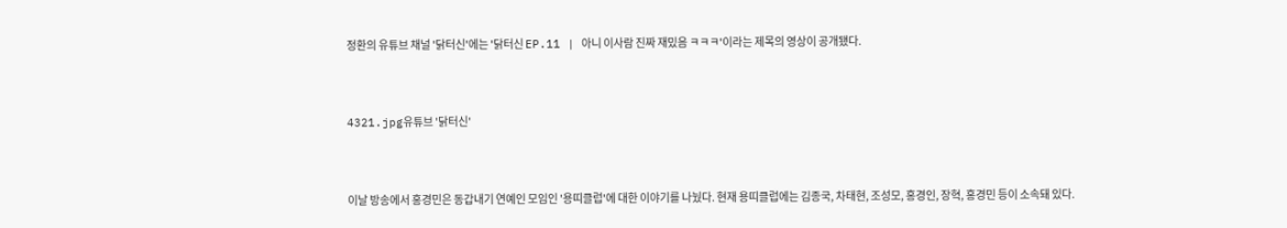정환의 유튜브 채널 '닭터신'에는 '닭터신 EP.11 | 아니 이사람 진짜 재밌음 ㅋㅋㅋ'이라는 제목의 영상이 공개됐다.


4321.jpg유튜브 '닭터신'


이날 방송에서 홍경민은 동갑내기 연예인 모임인 '용띠클럽'에 대한 이야기를 나눴다. 현재 용띠클럽에는 김종국, 차태현, 조성모, 홍경인, 장혁, 홍경민 등이 소속돼 있다.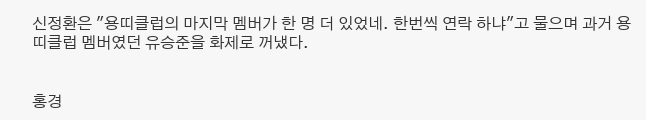신정환은 "용띠클럽의 마지막 멤버가 한 명 더 있었네. 한번씩 연락 하냐"고 물으며 과거 용띠클럽 멤버였던 유승준을 화제로 꺼냈다.


홍경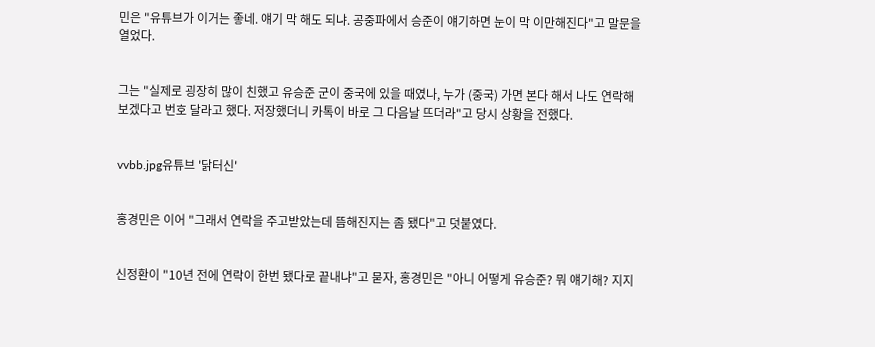민은 "유튜브가 이거는 좋네. 얘기 막 해도 되냐. 공중파에서 승준이 얘기하면 눈이 막 이만해진다"고 말문을 열었다.


그는 "실제로 굉장히 많이 친했고 유승준 군이 중국에 있을 때였나, 누가 (중국) 가면 본다 해서 나도 연락해보겠다고 번호 달라고 했다. 저장했더니 카톡이 바로 그 다음날 뜨더라"고 당시 상황을 전했다.


vvbb.jpg유튜브 '닭터신'


홍경민은 이어 "그래서 연락을 주고받았는데 뜸해진지는 좀 됐다"고 덧붙였다.


신정환이 "10년 전에 연락이 한번 됐다로 끝내냐"고 묻자, 홍경민은 "아니 어떻게 유승준? 뭐 얘기해? 지지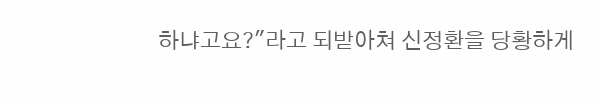하냐고요?"라고 되받아쳐 신정환을 당황하게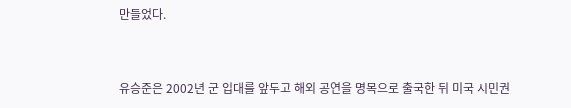만들었다.


유승준은 2002년 군 입대를 앞두고 해외 공연을 명목으로 출국한 뒤 미국 시민권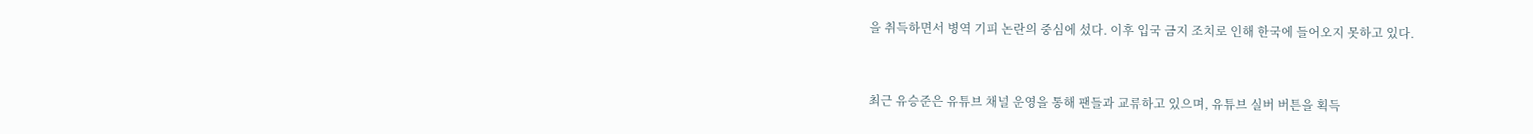을 취득하면서 병역 기피 논란의 중심에 섰다. 이후 입국 금지 조치로 인해 한국에 들어오지 못하고 있다.


최근 유승준은 유튜브 채널 운영을 통해 팬들과 교류하고 있으며, 유튜브 실버 버튼을 획득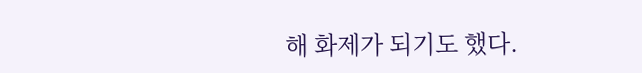해 화제가 되기도 했다.